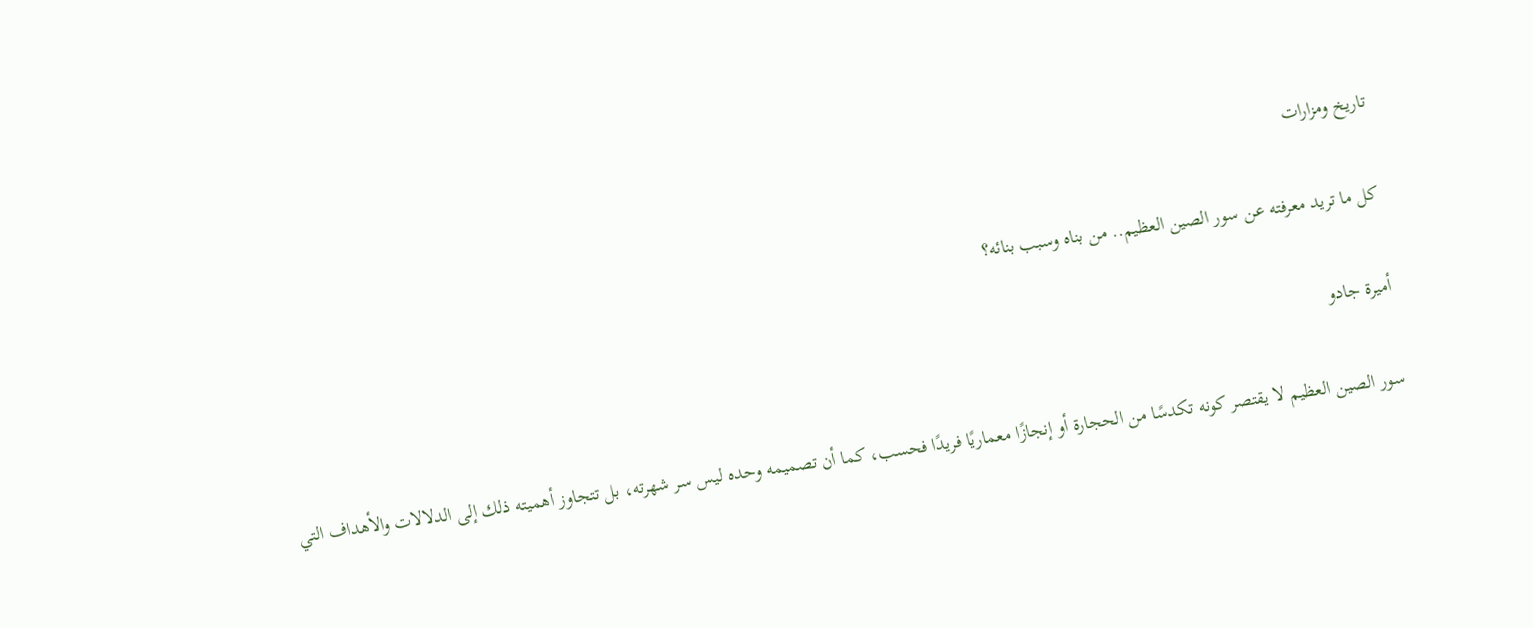تاريخ ومزارات

كل ما تريد معرفته عن سور الصين العظيم.. من بناه وسبب بنائه؟

أميرة جادو

سور الصين العظيم لا يقتصر كونه تكدسًا من الحجارة أو إنجازًا معماريًا فريدًا فحسب، كما أن تصميمه وحده ليس سر شهرته، بل تتجاوز أهميته ذلك إلى الدلالات والأهداف التي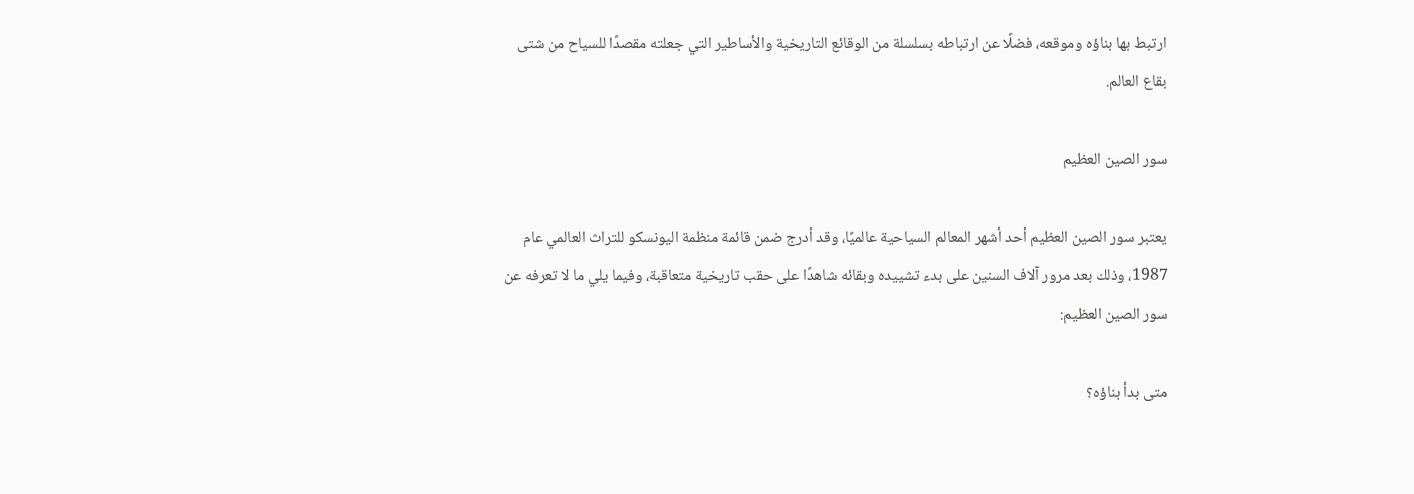ارتبط بها بناؤه وموقعه، فضلًا عن ارتباطه بسلسلة من الوقائع التاريخية والأساطير التي جعلته مقصدًا للسياح من شتى بقاع العالم.

سور الصين العظيم

يعتبر سور الصين العظيم أحد أشهر المعالم السياحية عالميًا، وقد أدرج ضمن قائمة منظمة اليونسكو للتراث العالمي عام 1987، وذلك بعد مرور آلاف السنين على بدء تشييده وبقائه شاهدًا على حقب تاريخية متعاقبة، وفيما يلي ما لا تعرفه عن سور الصين العظيم:

متى بدأ بناؤه؟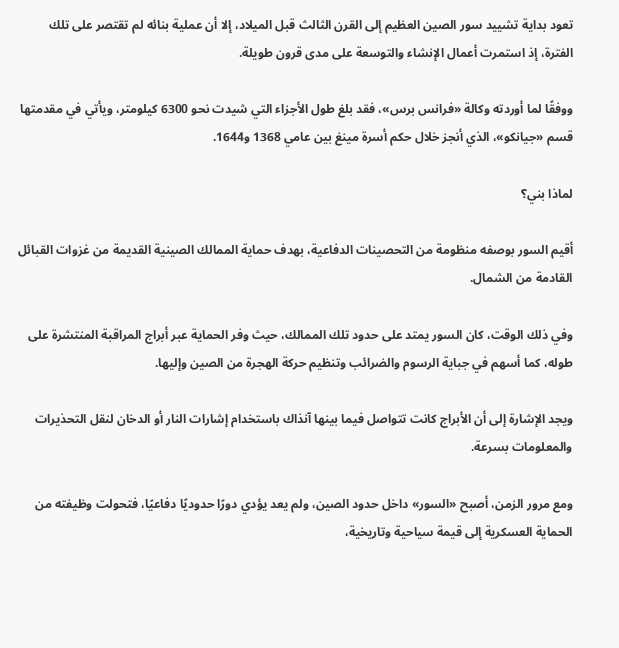تعود بداية تشييد سور الصين العظيم إلى القرن الثالث قبل الميلاد، إلا أن عملية بنائه لم تقتصر على تلك الفترة، إذ استمرت أعمال الإنشاء والتوسعة على مدى قرون طويلة.

ووفقًا لما أوردته وكالة «فرانس برس»، فقد بلغ طول الأجزاء التي شيدت نحو 6300 كيلومتر، ويأتي في مقدمتها قسم «جيانكو»، الذي أنجز خلال حكم أسرة مينغ بين عامي 1368 و1644.

لماذا بني؟

أقيم السور بوصفه منظومة من التحصينات الدفاعية، بهدف حماية الممالك الصينية القديمة من غزوات القبائل القادمة من الشمال.

وفي ذلك الوقت، كان السور يمتد على حدود تلك الممالك، حيث وفر الحماية عبر أبراج المراقبة المنتشرة على طوله، كما أسهم في جباية الرسوم والضرائب وتنظيم حركة الهجرة من الصين وإليها.

ويجد الإشارة إلى أن الأبراج كانت تتواصل فيما بينها آنذاك باستخدام إشارات النار أو الدخان لنقل التحذيرات والمعلومات بسرعة.

ومع مرور الزمن، أصبح «السور» داخل حدود الصين، ولم يعد يؤدي دورًا حدوديًا دفاعيًا، فتحولت وظيفته من الحماية العسكرية إلى قيمة سياحية وتاريخية،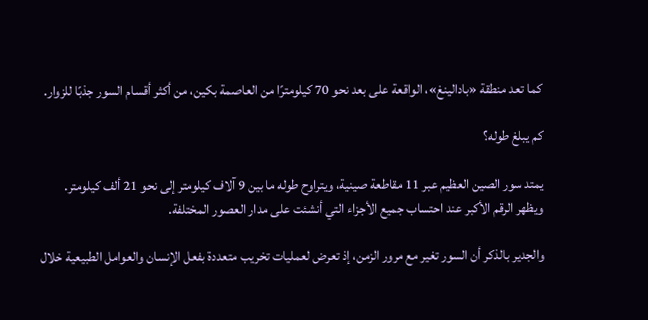كما تعد منطقة «بادالينغ»، الواقعة على بعد نحو 70 كيلومترًا من العاصمة بكين، من أكثر أقسام السور جذبًا للزوار.

كم يبلغ طوله؟

يمتد سور الصين العظيم عبر 11 مقاطعة صينية، ويتراوح طوله ما بين 9 آلاف كيلومتر إلى نحو 21 ألف كيلومتر. ويظهر الرقم الأكبر عند احتساب جميع الأجزاء التي أنشئت على مدار العصور المختلفة.

والجدير بالذكر أن السور تغير مع مرور الزمن، إذ تعرض لعمليات تخريب متعددة بفعل الإنسان والعوامل الطبيعية خلال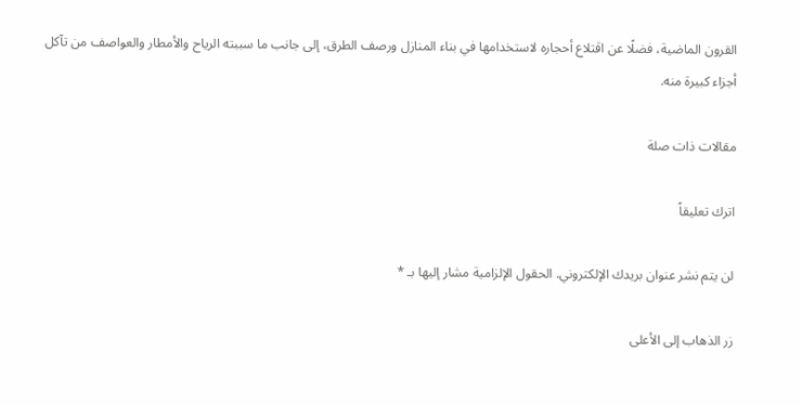القرون الماضية، فضلًا عن اقتلاع أحجاره لاستخدامها في بناء المنازل ورصف الطرق، إلى جانب ما سببته الرياح والأمطار والعواصف من تآكل أجزاء كبيرة منه.

مقالات ذات صلة

اترك تعليقاً

لن يتم نشر عنوان بريدك الإلكتروني. الحقول الإلزامية مشار إليها بـ *

زر الذهاب إلى الأعلى